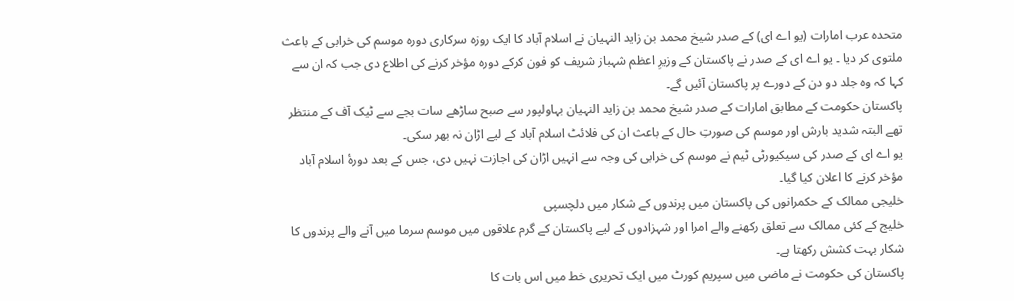متحدہ عرب امارات (یو اے ای) کے صدر شیخ محمد بن زاید النہیان نے اسلام آباد کا ایک روزہ سرکاری دورہ موسم کی خرابی کے باعث ملتوی کر دیا ۔ یو اے ای کے صدر نے پاکستان کے وزیرِ اعظم شہباز شریف کو فون کرکے دورہ مؤخر کرنے کی اطلاع دی جب کہ ان سے کہا کہ وہ جلد دو دن کے دورے پر پاکستان آئیں گے۔
پاکستان حکومت کے مطابق امارات کے صدر شیخ محمد بن زاید النہیان بہاولپور سے صبح ساڑھے سات بجے سے ٹیک آف کے منتظر تھے البتہ شدید بارش اور موسم کی صورتِ حال کے باعث ان کی فلائٹ اسلام آباد کے لیے اڑان نہ بھر سکی۔
یو اے ای کے صدر کی سیکیورٹی ٹیم نے موسم کی خرابی کی وجہ سے انہیں اڑان کی اجازت نہیں دی، جس کے بعد دورۂ اسلام آباد مؤخر کرنے کا اعلان کیا گیا۔
خلیجی ممالک کے حکمرانوں کی پاکستان میں پرندوں کے شکار میں دلچسپی
خلیج کے کئی ممالک سے تعلق رکھنے والے امرا اور شہزادوں کے لیے پاکستان کے گرم علاقوں میں موسم سرما میں آنے والے پرندوں کا شکار بہت کشش رکھتا ہے۔
پاکستان کی حکومت نے ماضی میں سپریم کورٹ میں ایک تحریری خط میں اس بات کا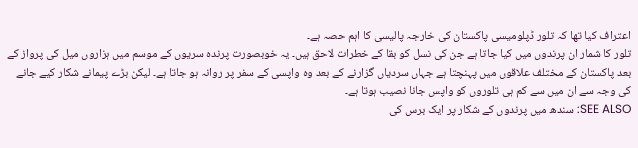اعتراف کیا تھا کہ تلور ڈپلومیسی پاکستان کی خارجہ پالیسی کا اہم حصہ ہے۔
تلور کا شمار ان پرندوں میں کیا جاتا ہے جن کی نسل کو بقا کے خطرات لاحق ہیں۔ یہ خوبصورت پرندہ سریوں کے موسم میں ہزاروں میل کی پرواز کے بعد پاکستان کے مختلف علاقوں میں پہنچتا ہے جہاں سردیاں گزارنے کے بعد وہ واپسی کے سفر پر روانہ ہو جاتا ہے۔ لیکن بڑے پیمانے شکار کیے جانے کی وجہ سے ان میں سے کم ہی تلوروں کو واپس جانا نصیب ہوتا ہے۔
SEE ALSO: سندھ میں پرندوں کے شکار پر ایک برس کی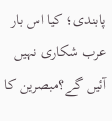پابندی؛ کیا اس بار عرب شکاری نہیں آئیں گے؟مبصرین کا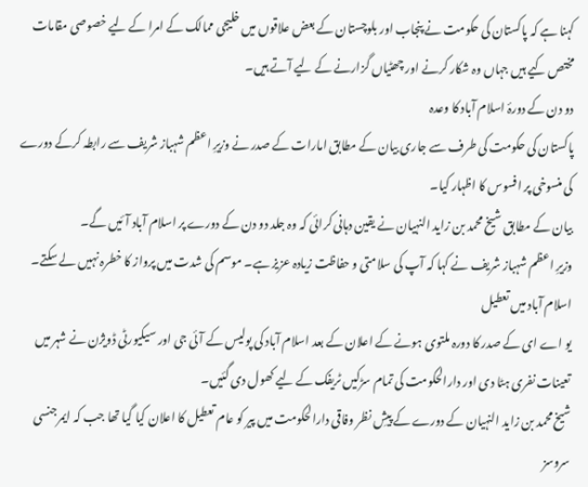کہنا ہے کہ پاکستان کی حکومت نے پنجاب اور بلوچستان کے بعض علاقوں میں خلیجی ممالک کے امرا کے لیے خصوصی مقامات مختص کیے ہیں جہاں وہ شکار کرنے اور چھٹیاں گزارنے کے لیے آتے ہیں۔
دو دن کے دورۂ اسلام آباد کا وعدہ
پاکستان کی حکومت کی طرف سے جاری بیان کے مطابق امارات کے صدر نے وزیرِ اعظم شہباز شریف سے رابطہ کرکے دورے کی منسوخی پر افسوس کا اظہار کیا۔
بیان کے مطابق شیخ محمد بن زاید النہیان نے یقین دہانی کرائی کہ وہ جلد دو دن کے دورے پر اسلام آباد آئیں گے۔
وزیرِ اعظم شہباز شریف نے کہا کہ آپ کی سلامتی و حفاظت زیادہ عزیز ہے۔ موسم کی شدت میں پرواز کا خطرہ نہیں لے سکتے۔
اسلام آباد میں تعطیل
یو اے ای کے صدر کا دورہ ملتوی ہونے کے اعلان کے بعد اسلام آباد کی پولیس کے آئی جی اور سیکیورٹی ڈویژن نے شہر میں تعینات نفری ہٹا دی اور دارالحکومت کی تمام سڑکیں ٹریفک کے لیے کھول دی گئیں۔
شیخ محمد بن زاید النہیان کے دورے کے پیشِ نظر وفاقی دارالحکومت میں پیر کو عام تعطیل کا اعلان کیا گیا تھا جب کہ ایمرجنسی سروسز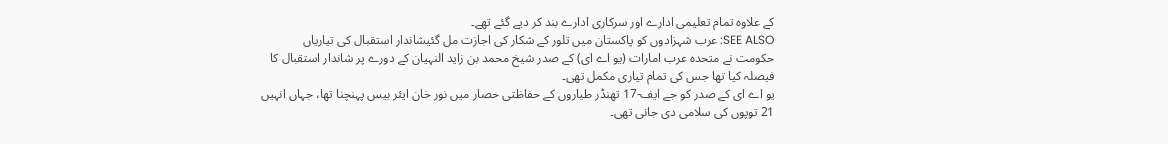کے علاوہ تمام تعلیمی ادارے اور سرکاری ادارے بند کر دیے گئے تھے۔
SEE ALSO: عرب شہزادوں کو پاکستان میں تلور کے شکار کی اجازت مل گئیشاندار استقبال کی تیاریاں
حکومت نے متحدہ عرب امارات (یو اے ای) کے صدر شیخ محمد بن زاید النہیان کے دورے پر شاندار استقبال کا فیصلہ کیا تھا جس کی تمام تیاری مکمل تھی۔
یو اے ای کے صدر کو جے ایف-17 تھنڈر طیاروں کے حفاظتی حصار میں نور خان ایئر بیس پہنچنا تھا، جہاں انہیں 21 توپوں کی سلامی دی جانی تھی۔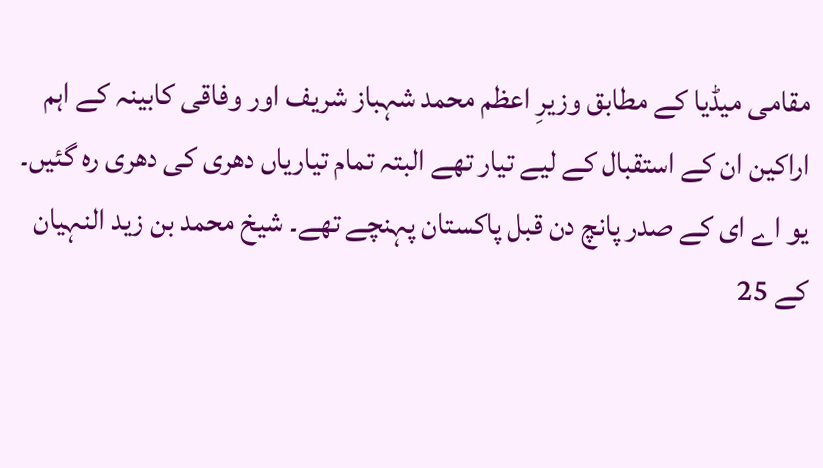مقامی میڈیا کے مطابق وزیرِ اعظم محمد شہباز شریف اور وفاقی کابینہ کے اہم اراکین ان کے استقبال کے لیے تیار تھے البتہ تمام تیاریاں دھری کی دھری رہ گئیں۔
یو اے ای کے صدر پانچ دن قبل پاکستان پہنچے تھے۔ شیخ محمد بن زید النہیان کے 25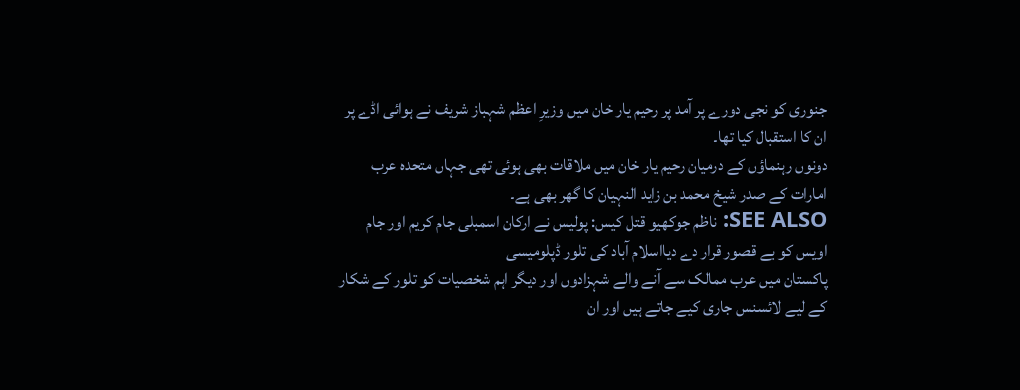جنوری کو نجی دورے پر آمد پر رحیم یار خان میں وزیرِ اعظم شہباز شریف نے ہوائی اڈے پر ان کا استقبال کیا تھا۔
دونوں رہنماؤں کے درمیان رحیم یار خان میں ملاقات بھی ہوئی تھی جہاں متحدہ عرب امارات کے صدر شیخ محمد بن زاید النہیان کا گھر بھی ہے۔
SEE ALSO: ناظم جوکھیو قتل کیس: پولیس نے ارکان اسمبلی جام کریم اور جام اویس کو بے قصور قرار دے دیااسلام آباد کی تلور ڈپلومیسی
پاکستان میں عرب ممالک سے آنے والے شہزادوں اور دیگر اہم شخصیات کو تلور کے شکار کے لیے لائسنس جاری کیے جاتے ہیں اور ان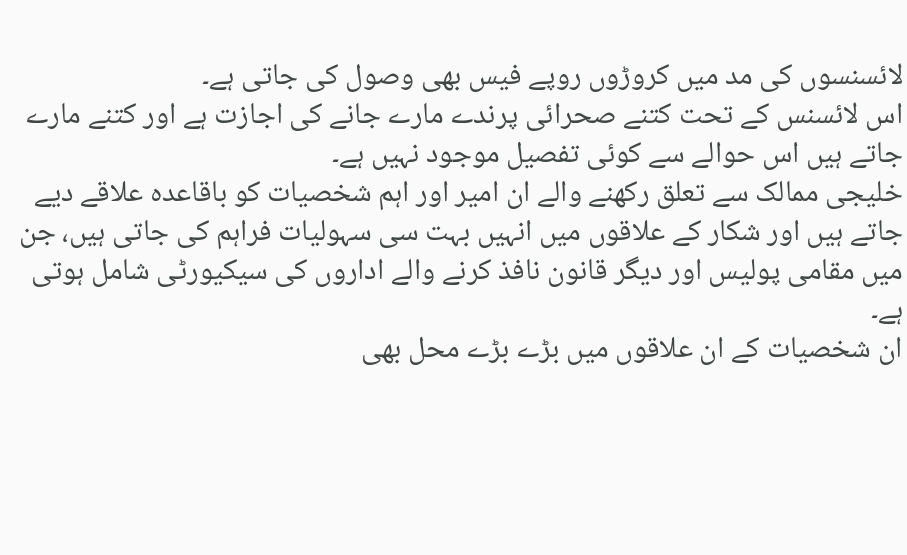لائسنسوں کی مد میں کروڑوں روپے فیس بھی وصول کی جاتی ہے۔
اس لائسنس کے تحت کتنے صحرائی پرندے مارے جانے کی اجازت ہے اور کتنے مارے جاتے ہیں اس حوالے سے کوئی تفصیل موجود نہیں ہے۔
خلیجی ممالک سے تعلق رکھنے والے ان امیر اور اہم شخصیات کو باقاعدہ علاقے دیے جاتے ہیں اور شکار کے علاقوں میں انہیں بہت سی سہولیات فراہم کی جاتی ہیں، جن میں مقامی پولیس اور دیگر قانون نافذ کرنے والے اداروں کی سیکیورٹی شامل ہوتی ہے۔
ان شخصیات کے ان علاقوں میں بڑے بڑے محل بھی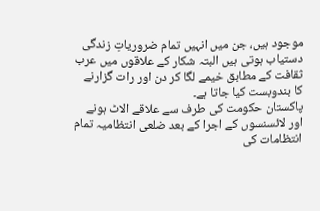موجود ہیں، جن میں انہیں تمام ضروریاتِ زندگی دستیاب ہوتی ہیں البتہ شکار کے علاقوں میں عرب ثقافت کے مطابق خیمے لگا کر دن اور رات گزارنے کا بندوبست کیا جاتا ہے۔
پاکستان حکومت کی طرف سے علاقے الاٹ ہونے اور لائسنسوں کے اجرا کے بعد ضلعی انتظامیہ تمام انتظامات کی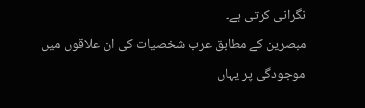نگرانی کرتی ہے۔
مبصرین کے مطابق عرب شخصیات کی ان علاقوں میں موجودگی پر یہاں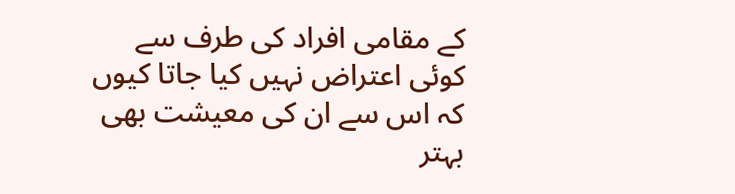کے مقامی افراد کی طرف سے کوئی اعتراض نہیں کیا جاتا کیوں کہ اس سے ان کی معیشت بھی بہتر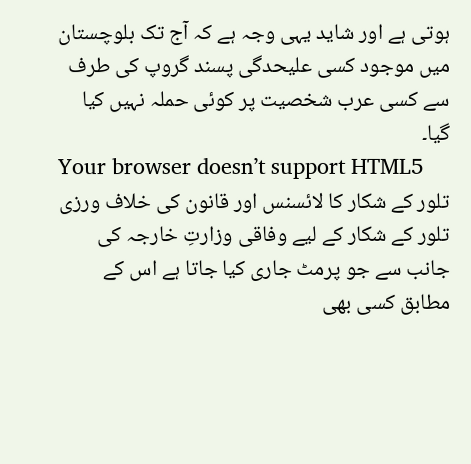ہوتی ہے اور شاید یہی وجہ ہے کہ آج تک بلوچستان میں موجود کسی علیحدگی پسند گروپ کی طرف سے کسی عرب شخصیت پر کوئی حملہ نہیں کیا گیا۔
Your browser doesn’t support HTML5
تلور کے شکار کا لائسنس اور قانون کی خلاف ورزی
تلور کے شکار کے لیے وفاقی وزارتِ خارجہ کی جانب سے جو پرمٹ جاری کیا جاتا ہے اس کے مطابق کسی بھی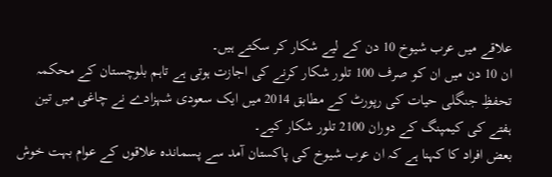علاقے میں عرب شیوخ 10 دن کے لیے شکار کر سکتے ہیں۔
ان 10 دن میں ان کو صرف 100 تلور شکار کرنے کی اجازت ہوتی ہے تاہم بلوچستان کے محکمہ تحفظِ جنگلی حیات کی رپورٹ کے مطابق 2014 میں ایک سعودی شہزادے نے چاغی میں تین ہفتے کی کیمپنگ کے دوران 2100 تلور شکار کیے۔
بعض افراد کا کہنا ہے کہ ان عرب شیوخ کی پاکستان آمد سے پسماندہ علاقوں کے عوام بہت خوش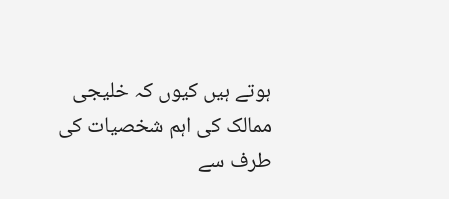ہوتے ہیں کیوں کہ خلیجی ممالک کی اہم شخصیات کی طرف سے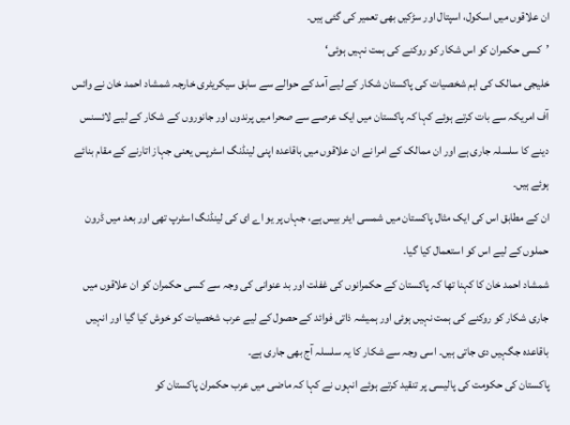ان علاقوں میں اسکول، اسپتال اور سڑکیں بھی تعمیر کی گئی ہیں۔
’کسی حکمران کو اس شکار کو روکنے کی ہمت نہیں ہوئی‘
خلیجی ممالک کی اہم شخصیات کی پاکستان شکار کے لیے آمد کے حوالے سے سابق سیکریٹری خارجہ شمشاد احمد خان نے وائس آف امریکہ سے بات کرتے ہوئے کہا کہ پاکستان میں ایک عرصے سے صحرا میں پرندوں اور جانوروں کے شکار کے لیے لائسنس دینے کا سلسلہ جاری ہے اور ان ممالک کے امرا نے ان علاقوں میں باقاعدہ اپنی لینڈنگ اسٹرپس یعنی جہاز اتارنے کے مقام بنائے ہوئے ہیں۔
ان کے مطابق اس کی ایک مثال پاکستان میں شمسی ایئر بیس ہے، جہاں پر یو اے ای کی لینڈنگ اسٹرپ تھی اور بعد میں ڈرون حملوں کے لیے اس کو استعمال کیا گیا۔
شمشاد احمد خان کا کہنا تھا کہ پاکستان کے حکمرانوں کی غفلت اور بد عنوانی کی وجہ سے کسی حکمران کو ان علاقوں میں جاری شکار کو روکنے کی ہمت نہیں ہوئی اور ہمیشہ ذاتی فوائد کے حصول کے لیے عرب شخصیات کو خوش کیا گیا اور انہیں باقاعدہ جگہیں دی جاتی ہیں۔ اسی وجہ سے شکار کا یہ سلسلہ آج بھی جاری ہے۔
پاکستان کی حکومت کی پالیسی پر تنقید کرتے ہوئے انہوں نے کہا کہ ماضی میں عرب حکمران پاکستان کو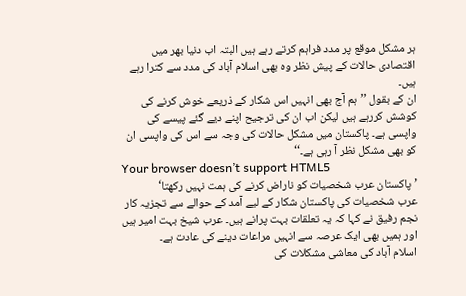ہر مشکل موقع پر مدد فراہم کرتے رہے ہیں البتہ اب دنیا بھر میں اقتصادی حالات کے پیش نظر وہ بھی اسلام آباد کی مدد سے کترا رہے ہیں۔
ان کے بقول ’’ہم آج بھی انہیں اس شکار کے ذریعے خوش کرنے کی کوشش کررہے ہیں لیکن اب ان کی ترجیح اپنے دیے گئے پیسے کی واپسی ہے۔ پاکستان میں مشکل حالات کی وجہ سے اس کی واپسی ان کو بھی مشکل نظر آ رہی ہے۔‘‘
Your browser doesn’t support HTML5
’پاکستان عرب شخصیات کو ناراض کرنے کی ہمت نہیں رکھتا‘
عرب شخصیات کی پاکستان شکار کے لیے آمد کے حوالے سے تجزیہ کار نجم رفیق نے کہا کہ یہ تعلقات بہت پرانے ہیں۔ عرب شیخ بہت امیر ہیں اور ہمیں بھی ایک عرصہ سے انہیں مراعات دینے کی عادت ہے۔
اسلام آباد کی معاشی مشکلات کی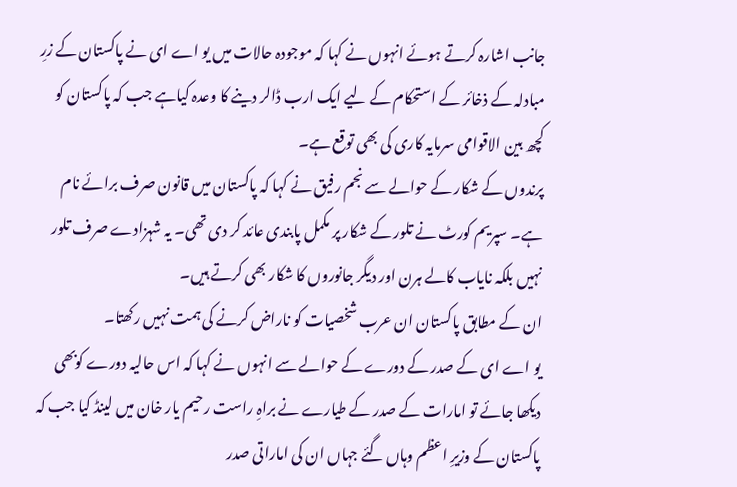جانب اشارہ کرتے ہوئے انہوں نے کہا کہ موجودہ حالات میں یو اے ای نے پاکستان کے زرِ مبادلہ کے ذخائر کے استحکام کے لیے ایک ارب ڈالر دینے کا وعدہ کیاہے جب کہ پاکستان کو کچھ بین الاقوامی سرمایہ کاری کی بھی توقع ہے۔
پرندوں کے شکار کے حوالے سے نجم رفیق نے کہا کہ پاکستان میں قانون صرف برائے نام ہے۔ سپریم کورٹ نے تلور کے شکار پر مکمل پابندی عائد کر دی تھی۔ یہ شہزادے صرف تلور نہیں بلکہ نایاب کالے ہرن اور دیگر جانوروں کا شکار بھی کرتے ہیں۔
ان کے مطابق پاکستان ان عرب شخصیات کو ناراض کرنے کی ہمت نہیں رکھتا۔
یو اے ای کے صدر کے دورے کے حوالے سے انہوں نے کہا کہ اس حالیہ دورے کوبھی دیکھا جائے تو امارات کے صدر کے طیارے نے براہِ راست رحیم یار خان میں لینڈ کیا جب کہ پاکستان کے وزیرِ اعظم وہاں گئے جہاں ان کی اماراتی صدر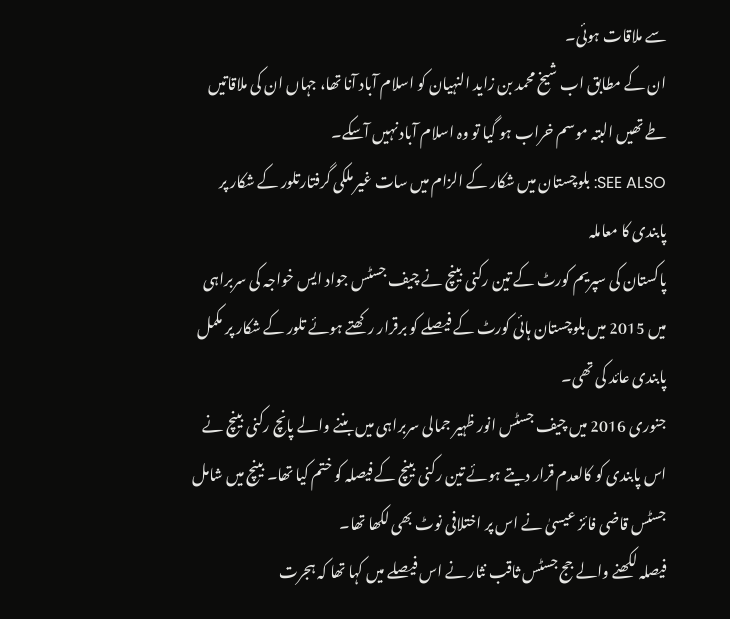سے ملاقات ہوئی۔
ان کے مطابق اب شیخ محمد بن زاید النہیان کو اسلام آباد آنا تھا، جہاں ان کی ملاقاتیں طے تھیں البتہ موسم خراب ہو گیا تو وہ اسلام آباد نہیں آسکے۔
SEE ALSO: بلوچستان میں شکار کے الزام میں سات غیر ملکی گرفتارتلور کے شکار پر پابندی کا معاملہ
پاکستان کی سپریم کورٹ کے تین رکنی بینچ نے چیف جسٹس جواد ایس خواجہ کی سربراہی میں 2015 میں بلوچستان ہائی کورٹ کے فیصلے کو برقرار رکھتے ہوئے تلور کے شکار پر مکمل پابندی عائد کی تھی۔
جنوری 2016 میں چیف جسٹس انور ظہیر جمالی سربراہی میں بننے والے پانچ رکنی بینچ نے اس پابندی کو کالعدم قرار دیتے ہوئے تین رکنی بینچ کے فیصلہ کو ختم کیا تھا۔ بینچ میں شامل جسٹس قاضی فائز عیسیٰ نے اس پر اختلافی نوٹ بھی لکھا تھا۔
فیصلہ لکھنے والے جج جسٹس ثاقب نثار نے اس فیصلے میں کہا تھا کہ ہجرت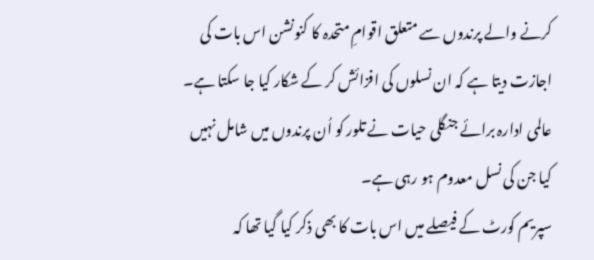کرنے والے پرندوں سے متعلق اقوامِ متحدہ کا کنونشن اس بات کی اجازت دیتا ہے کہ ان نسلوں کی افزائش کر کے شکار کیا جا سکتا ہے۔ عالمی ادارہ برائے جنگلی حیات نے تلور کو اُن پرندوں میں شامل نہیں کیا جن کی نسل معدوم ہو رہی ہے۔
سپریم کورٹ کے فیصلے میں اس بات کا بھی ذکر کیا گیا تھا کہ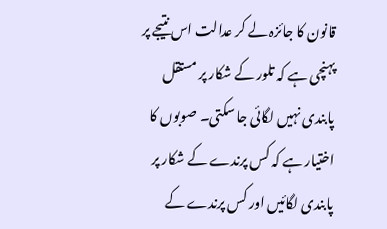قانون کا جائزہ لے کر عدالت اس نتیجے پر پہنچی ہے کہ تلور کے شکار پر مستقل پابندی نہیں لگائی جا سکتی۔ صوبوں کا اختیار ہے کہ کس پرندے کے شکار پر پابندی لگائیں اور کس پرندے کے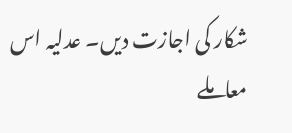شکار کی اجازت دیں۔ عدلیہ اس معاملے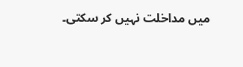میں مداخلت نہیں کر سکتی۔